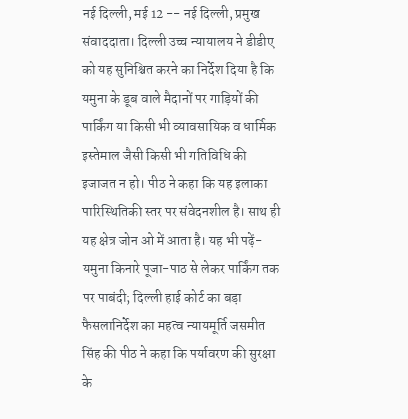नई दिल्ली, मई 12 -- नई दिल्ली, प्रमुख संवाददाता। दिल्ली उच्च न्यायालय ने डीडीए को यह सुनिश्चित करने का निर्देश दिया है कि यमुना के डूब वाले मैदानों पर गाड़ियों की पार्किंग या किसी भी व्यावसायिक व धार्मिक इस्तेमाल जैसी किसी भी गतिविधि की इजाजत न हो। पीठ ने कहा कि यह इलाका पारिस्थितिकी स्तर पर संवेदनशील है। साथ ही यह क्षेत्र जोन ओ में आता है। यह भी पढ़ें- यमुना किनारे पूजा-पाठ से लेकर पार्किंग तक पर पाबंदी; दिल्ली हाई कोर्ट का बड़ा फैसलानिर्देश का महत्व न्यायमूर्ति जसमीत सिंह की पीठ ने कहा कि पर्यावरण की सुरक्षा के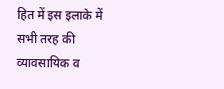हित में इस इलाके में सभी तरह की व्यावसायिक व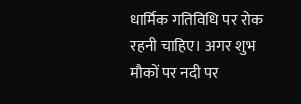धार्मिक गतिविधि पर रोक रहनी चाहिए। अगर शुभ मौकों पर नदी पर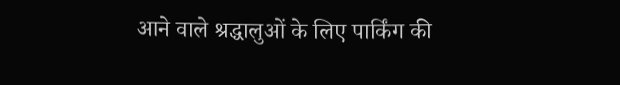आने वाले श्रद्धालुओं के लिए पार्किंग की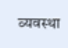व्यवस्था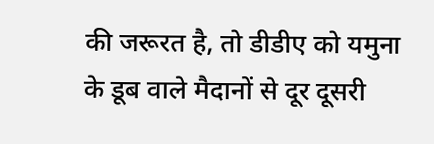की जरूरत है, तो डीडीए को यमुना के डूब वाले मैदानों से दूर दूसरी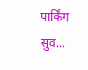पार्किंग सुव...